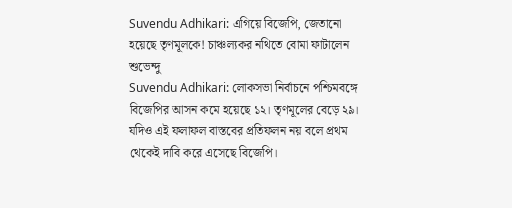Suvendu Adhikari: এগিয়ে বিজেপি, জেতানো হয়েছে তৃণমূলকে! চাঞ্চল্যকর নথিতে বোমা ফাটালেন শুভেন্দু
Suvendu Adhikari: লোকসভা নির্বাচনে পশ্চিমবঙ্গে বিজেপির আসন কমে হয়েছে ১২। তৃণমূলের বেড়ে ২৯। যদিও এই ফলাফল বাস্তবের প্রতিফলন নয় বলে প্রথম থেকেই দাবি করে এসেছে বিজেপি।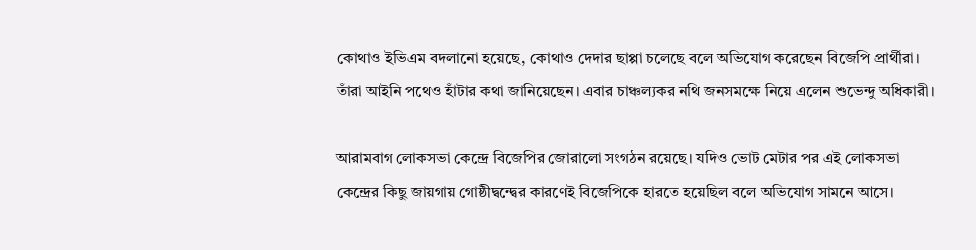কোথাও ইভিএম বদলানো হয়েছে, কোথাও দেদার ছাপ্পা চলেছে বলে অভিযোগ করেছেন বিজেপি প্রার্থীরা। তাঁরা আইনি পথেও হাঁটার কথা জানিয়েছেন। এবার চাঞ্চল্যকর নথি জনসমক্ষে নিয়ে এলেন শুভেন্দু অধিকারী।

আরামবাগ লোকসভা কেন্দ্রে বিজেপির জোরালো সংগঠন রয়েছে। যদিও ভোট মেটার পর এই লোকসভা কেন্দ্রের কিছু জায়গায় গোষ্ঠীদ্বন্দ্বের কারণেই বিজেপিকে হারতে হয়েছিল বলে অভিযোগ সামনে আসে।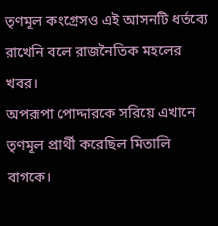তৃণমূল কংগ্রেসও এই আসনটি ধর্তব্যে রাখেনি বলে রাজনৈতিক মহলের খবর।
অপরূপা পোদ্দারকে সরিয়ে এখানে তৃণমূল প্রার্থী করেছিল মিতালি বাগকে।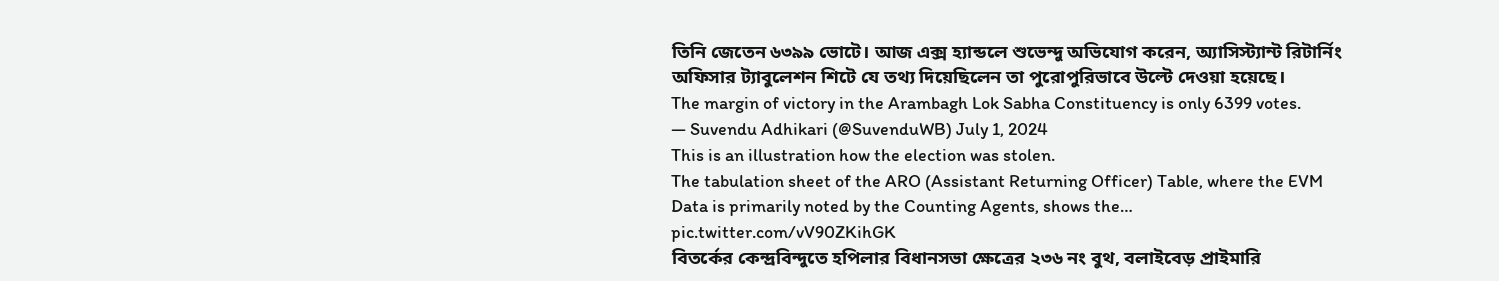তিনি জেতেন ৬৩৯৯ ভোটে। আজ এক্স হ্যান্ডলে শুভেন্দু অভিযোগ করেন, অ্যাসিস্ট্যান্ট রিটার্নিং অফিসার ট্যাবুলেশন শিটে যে তথ্য দিয়েছিলেন তা পুরোপুরিভাবে উল্টে দেওয়া হয়েছে।
The margin of victory in the Arambagh Lok Sabha Constituency is only 6399 votes.
— Suvendu Adhikari (@SuvenduWB) July 1, 2024
This is an illustration how the election was stolen.
The tabulation sheet of the ARO (Assistant Returning Officer) Table, where the EVM Data is primarily noted by the Counting Agents, shows the… pic.twitter.com/vV90ZKihGK
বিতর্কের কেন্দ্রবিন্দুতে হপিলার বিধানসভা ক্ষেত্রের ২৩৬ নং বুথ, বলাইবেড় প্রাইমারি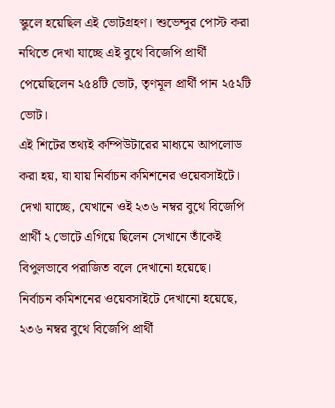স্কুলে হয়েছিল এই ভোটগ্রহণ। শুভেন্দুর পোস্ট করা নথিতে দেখা যাচ্ছে এই বুথে বিজেপি প্রার্থী পেয়েছিলেন ২৫৪টি ভোট, তৃণমূল প্রার্থী পান ২৫২টি ভোট।
এই শিটের তথ্যই কম্পিউটারের মাধ্যমে আপলোড করা হয়, যা যায় নির্বাচন কমিশনের ওয়েবসাইটে। দেখা যাচ্ছে, যেখানে ওই ২৩৬ নম্বর বুথে বিজেপি প্রার্থী ২ ভোটে এগিয়ে ছিলেন সেখানে তাঁকেই বিপুলভাবে পরাজিত বলে দেখানো হয়েছে।
নির্বাচন কমিশনের ওয়েবসাইটে দেখানো হয়েছে, ২৩৬ নম্বর বুথে বিজেপি প্রার্থী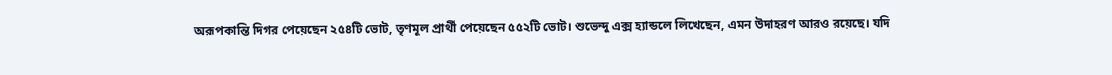অরূপকান্তি দিগর পেয়েছেন ২৫৪টি ভোট, তৃণমূল প্রার্থী পেয়েছেন ৫৫২টি ভোট। শুভেন্দু এক্স হ্যান্ডলে লিখেছেন, এমন উদাহরণ আরও রয়েছে। যদি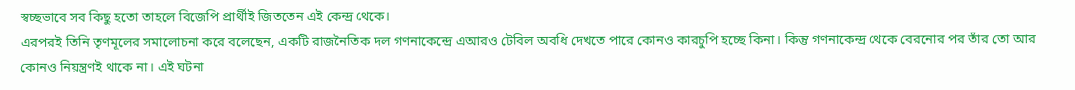স্বচ্ছভাবে সব কিছু হতো তাহলে বিজেপি প্রার্থীই জিততেন এই কেন্দ্র থেকে।
এরপরই তিনি তৃণমূলের সমালোচনা করে বলেছেন, একটি রাজনৈতিক দল গণনাকেন্দ্রে এআরও টেবিল অবধি দেখতে পারে কোনও কারচুপি হচ্ছে কিনা। কিন্তু গণনাকেন্দ্র থেকে বেরনোর পর তাঁর তো আর কোনও নিয়ন্ত্রণই থাকে না। এই ঘটনা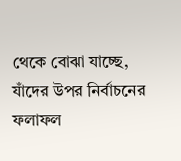থেকে বোঝা যাচ্ছে, যাঁদের উপর নির্বাচনের ফলাফল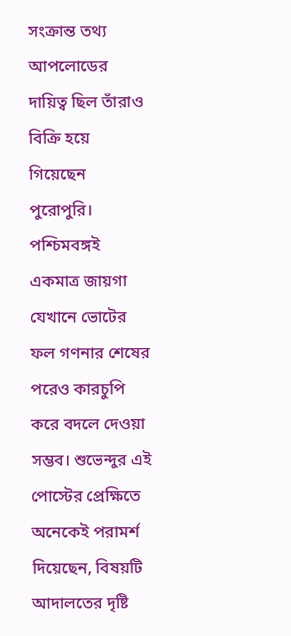সংক্রান্ত তথ্য আপলোডের দায়িত্ব ছিল তাঁরাও বিক্রি হয়ে গিয়েছেন পুরোপুরি। পশ্চিমবঙ্গই একমাত্র জায়গা যেখানে ভোটের ফল গণনার শেষের পরেও কারচুপি করে বদলে দেওয়া সম্ভব। শুভেন্দুর এই পোস্টের প্রেক্ষিতে অনেকেই পরামর্শ দিয়েছেন, বিষয়টি আদালতের দৃষ্টি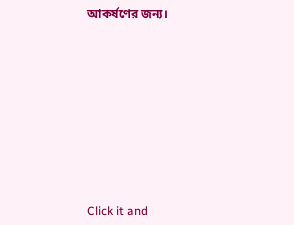আকর্ষণের জন্য।












Click it and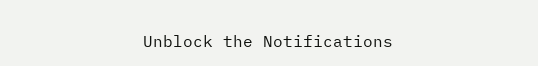Unblock the Notifications